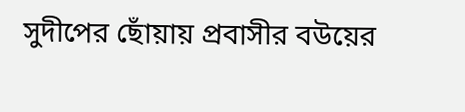সুদীপের ছোঁয়ায় প্রবাসীর বউয়ের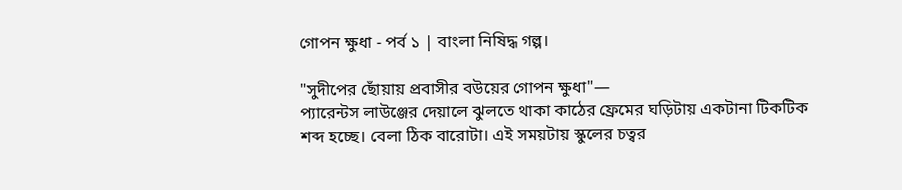গোপন ক্ষুধা - পর্ব ১ | বাংলা নিষিদ্ধ গল্প।

"সুদীপের ছোঁয়ায় প্রবাসীর বউয়ের গোপন ক্ষুধা"—
প্যারেন্টস লাউঞ্জের দেয়ালে ঝুলতে থাকা কাঠের ফ্রেমের ঘড়িটায় একটানা টিকটিক শব্দ হচ্ছে। বেলা ঠিক বারোটা। এই সময়টায় স্কুলের চত্বর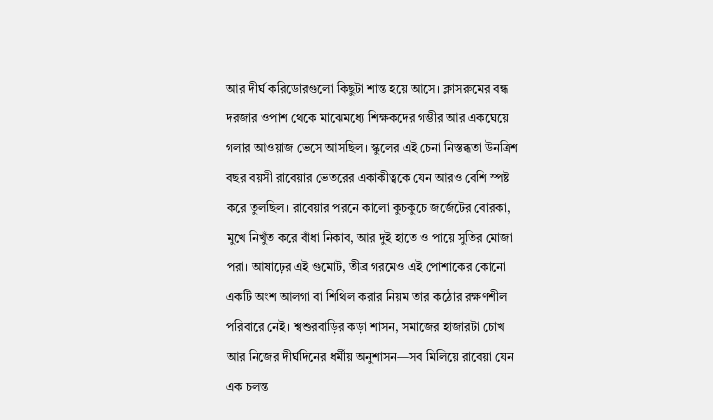আর দীর্ঘ করিডোরগুলো কিছুটা শান্ত হয়ে আসে। ক্লাসরুমের বন্ধ দরজার ওপাশ থেকে মাঝেমধ্যে শিক্ষকদের গম্ভীর আর একঘেয়ে গলার আওয়াজ ভেসে আসছিল। স্কুলের এই চেনা নিস্তব্ধতা উনত্রিশ বছর বয়সী রাবেয়ার ভেতরের একাকীত্বকে যেন আরও বেশি স্পষ্ট করে তুলছিল। রাবেয়ার পরনে কালো কুচকুচে জর্জেটের বোরকা, মুখে নিখুঁত করে বাঁধা নিকাব, আর দুই হাতে ও পায়ে সুতির মোজা পরা। আষাঢ়ের এই গুমোট, তীব্র গরমেও এই পোশাকের কোনো একটি অংশ আলগা বা শিথিল করার নিয়ম তার কঠোর রক্ষণশীল পরিবারে নেই। শ্বশুরবাড়ির কড়া শাসন, সমাজের হাজারটা চোখ আর নিজের দীর্ঘদিনের ধর্মীয় অনুশাসন—সব মিলিয়ে রাবেয়া যেন এক চলন্ত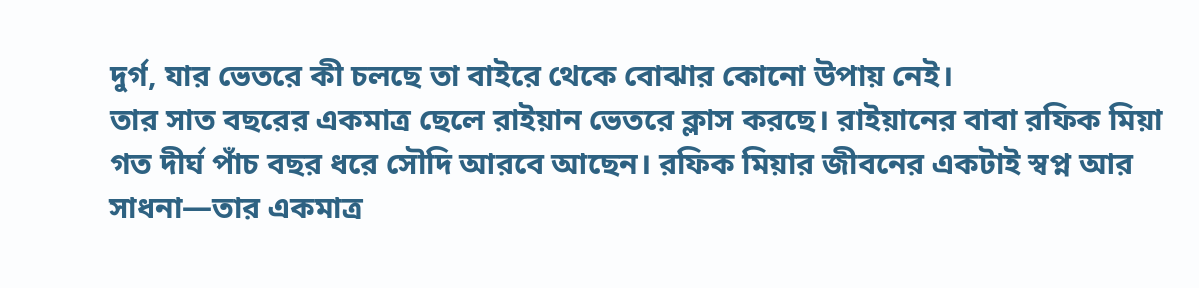দুর্গ, যার ভেতরে কী চলছে তা বাইরে থেকে বোঝার কোনো উপায় নেই।
তার সাত বছরের একমাত্র ছেলে রাইয়ান ভেতরে ক্লাস করছে। রাইয়ানের বাবা রফিক মিয়া গত দীর্ঘ পাঁচ বছর ধরে সৌদি আরবে আছেন। রফিক মিয়ার জীবনের একটাই স্বপ্ন আর সাধনা—তার একমাত্র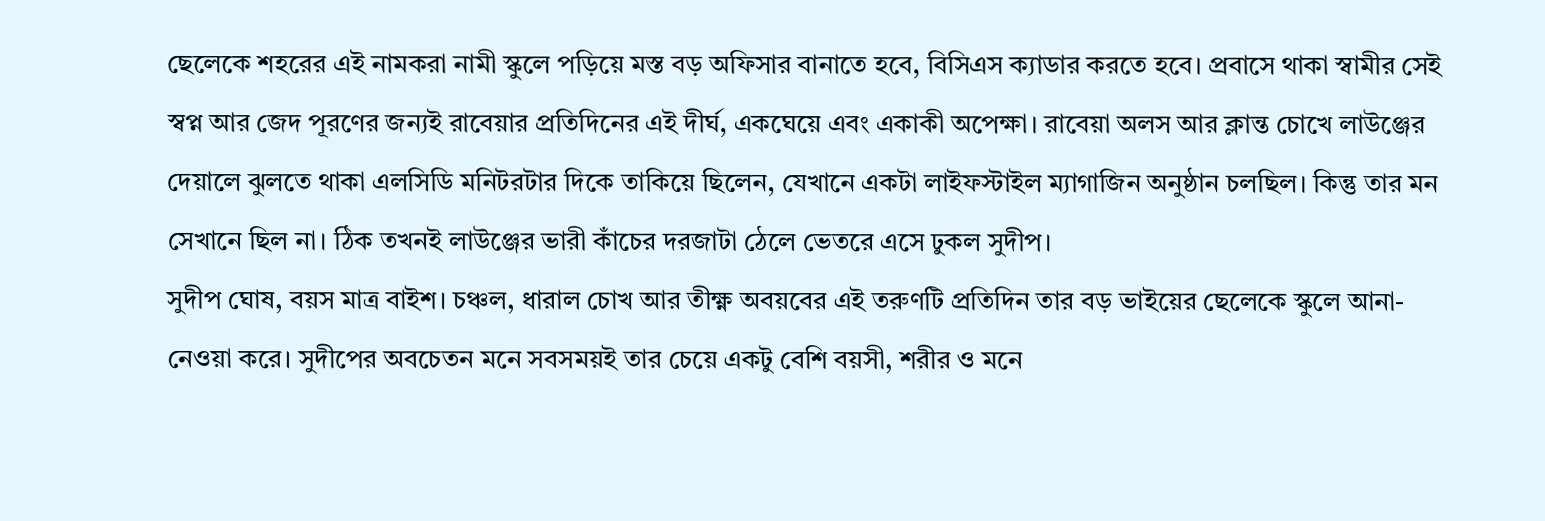ছেলেকে শহরের এই নামকরা নামী স্কুলে পড়িয়ে মস্ত বড় অফিসার বানাতে হবে, বিসিএস ক্যাডার করতে হবে। প্রবাসে থাকা স্বামীর সেই স্বপ্ন আর জেদ পূরণের জন্যই রাবেয়ার প্রতিদিনের এই দীর্ঘ, একঘেয়ে এবং একাকী অপেক্ষা। রাবেয়া অলস আর ক্লান্ত চোখে লাউঞ্জের দেয়ালে ঝুলতে থাকা এলসিডি মনিটরটার দিকে তাকিয়ে ছিলেন, যেখানে একটা লাইফস্টাইল ম্যাগাজিন অনুষ্ঠান চলছিল। কিন্তু তার মন সেখানে ছিল না। ঠিক তখনই লাউঞ্জের ভারী কাঁচের দরজাটা ঠেলে ভেতরে এসে ঢুকল সুদীপ।
সুদীপ ঘোষ, বয়স মাত্র বাইশ। চঞ্চল, ধারাল চোখ আর তীক্ষ্ণ অবয়বের এই তরুণটি প্রতিদিন তার বড় ভাইয়ের ছেলেকে স্কুলে আনা-নেওয়া করে। সুদীপের অবচেতন মনে সবসময়ই তার চেয়ে একটু বেশি বয়সী, শরীর ও মনে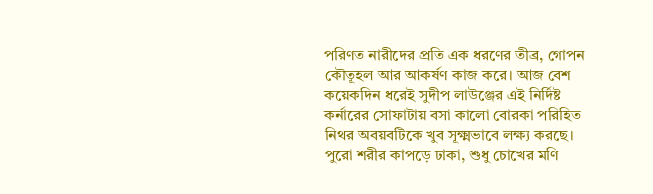পরিণত নারীদের প্রতি এক ধরণের তীব্র, গোপন কৌতূহল আর আকর্ষণ কাজ করে। আজ বেশ কয়েকদিন ধরেই সুদীপ লাউঞ্জের এই নির্দিষ্ট কর্নারের সোফাটায় বসা কালো বোরকা পরিহিত নিথর অবয়বটিকে খুব সূক্ষ্মভাবে লক্ষ্য করছে। পুরো শরীর কাপড়ে ঢাকা, শুধু চোখের মণি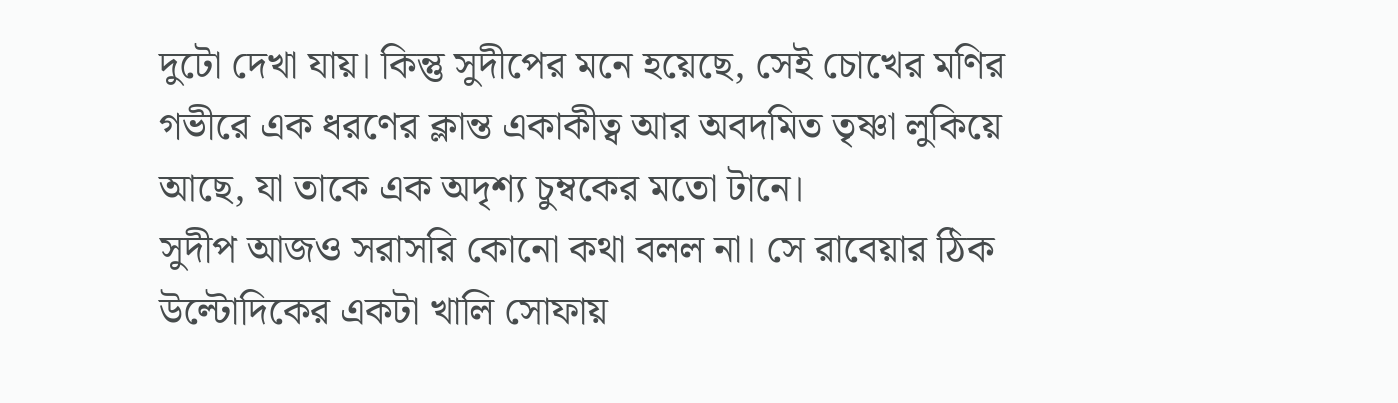দুটো দেখা যায়। কিন্তু সুদীপের মনে হয়েছে, সেই চোখের মণির গভীরে এক ধরণের ক্লান্ত একাকীত্ব আর অবদমিত তৃষ্ণা লুকিয়ে আছে, যা তাকে এক অদৃশ্য চুম্বকের মতো টানে।
সুদীপ আজও সরাসরি কোনো কথা বলল না। সে রাবেয়ার ঠিক উল্টোদিকের একটা খালি সোফায়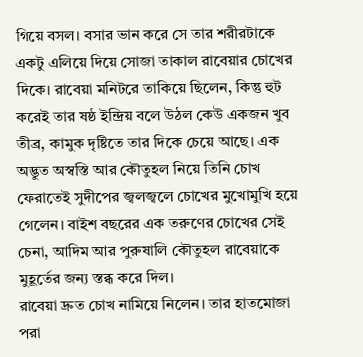গিয়ে বসল। বসার ভান করে সে তার শরীরটাকে একটু এলিয়ে দিয়ে সোজা তাকাল রাবেয়ার চোখের দিকে। রাবেয়া মনিটরে তাকিয়ে ছিলেন, কিন্তু হুট করেই তার ষষ্ঠ ইন্দ্রিয় বলে উঠল কেউ একজন খুব তীব্র, কামুক দৃষ্টিতে তার দিকে চেয়ে আছে। এক অদ্ভুত অস্বস্তি আর কৌতুহল নিয়ে তিনি চোখ ফেরাতেই সুদীপের জ্বলজ্বলে চোখের মুখোমুখি হয়ে গেলেন। বাইশ বছরের এক তরুণের চোখের সেই চেনা, আদিম আর পুরুষালি কৌতুহল রাবেয়াকে মুহূর্তের জন্য স্তব্ধ করে দিল।
রাবেয়া দ্রুত চোখ নামিয়ে নিলেন। তার হাতমোজা পরা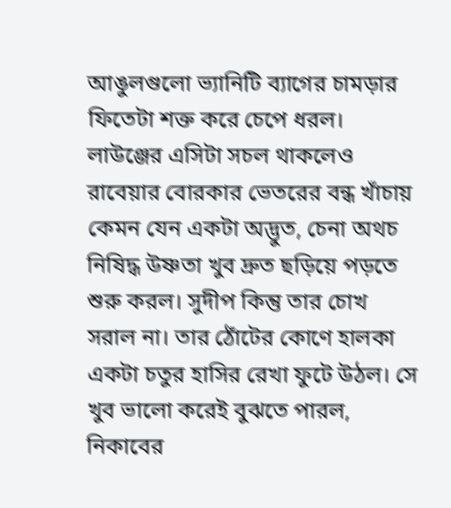আঙুলগুলো ভ্যানিটি ব্যাগের চামড়ার ফিতেটা শক্ত করে চেপে ধরল। লাউঞ্জের এসিটা সচল থাকলেও রাবেয়ার বোরকার ভেতরের বন্ধ খাঁচায় কেমন যেন একটা অদ্ভুত, চেনা অথচ নিষিদ্ধ উষ্ণতা খুব দ্রুত ছড়িয়ে পড়তে শুরু করল। সুদীপ কিন্তু তার চোখ সরাল না। তার ঠোঁটের কোণে হালকা একটা চতুর হাসির রেখা ফুটে উঠল। সে খুব ভালো করেই বুঝতে পারল, নিকাবের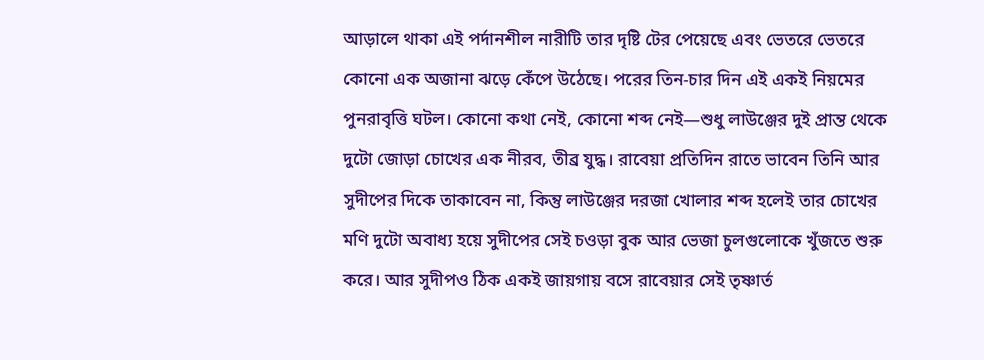আড়ালে থাকা এই পর্দানশীল নারীটি তার দৃষ্টি টের পেয়েছে এবং ভেতরে ভেতরে কোনো এক অজানা ঝড়ে কেঁপে উঠেছে। পরের তিন-চার দিন এই একই নিয়মের পুনরাবৃত্তি ঘটল। কোনো কথা নেই, কোনো শব্দ নেই—শুধু লাউঞ্জের দুই প্রান্ত থেকে দুটো জোড়া চোখের এক নীরব, তীব্র যুদ্ধ। রাবেয়া প্রতিদিন রাতে ভাবেন তিনি আর সুদীপের দিকে তাকাবেন না, কিন্তু লাউঞ্জের দরজা খোলার শব্দ হলেই তার চোখের মণি দুটো অবাধ্য হয়ে সুদীপের সেই চওড়া বুক আর ভেজা চুলগুলোকে খুঁজতে শুরু করে। আর সুদীপও ঠিক একই জায়গায় বসে রাবেয়ার সেই তৃষ্ণার্ত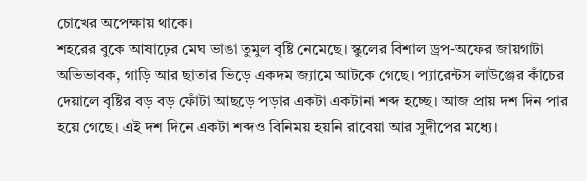চোখের অপেক্ষায় থাকে।
শহরের বুকে আষাঢ়ের মেঘ ভাঙা তুমুল বৃষ্টি নেমেছে। স্কুলের বিশাল ড্রপ-অফের জায়গাটা অভিভাবক, গাড়ি আর ছাতার ভিড়ে একদম জ্যামে আটকে গেছে। প্যারেন্টস লাউঞ্জের কাঁচের দেয়ালে বৃষ্টির বড় বড় ফোঁটা আছড়ে পড়ার একটা একটানা শব্দ হচ্ছে। আজ প্রায় দশ দিন পার হয়ে গেছে। এই দশ দিনে একটা শব্দও বিনিময় হয়নি রাবেয়া আর সুদীপের মধ্যে।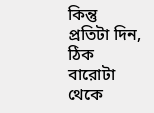কিন্তু প্রতিটা দিন, ঠিক বারোটা থেকে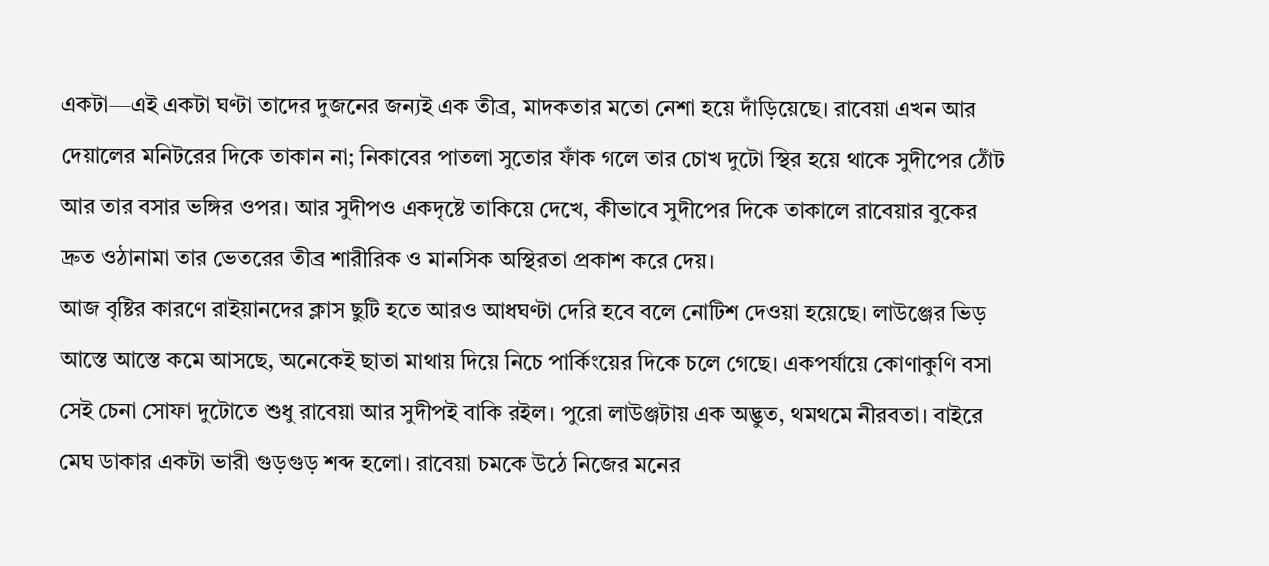একটা—এই একটা ঘণ্টা তাদের দুজনের জন্যই এক তীব্র, মাদকতার মতো নেশা হয়ে দাঁড়িয়েছে। রাবেয়া এখন আর দেয়ালের মনিটরের দিকে তাকান না; নিকাবের পাতলা সুতোর ফাঁক গলে তার চোখ দুটো স্থির হয়ে থাকে সুদীপের ঠোঁট আর তার বসার ভঙ্গির ওপর। আর সুদীপও একদৃষ্টে তাকিয়ে দেখে, কীভাবে সুদীপের দিকে তাকালে রাবেয়ার বুকের দ্রুত ওঠানামা তার ভেতরের তীব্র শারীরিক ও মানসিক অস্থিরতা প্রকাশ করে দেয়।
আজ বৃষ্টির কারণে রাইয়ানদের ক্লাস ছুটি হতে আরও আধঘণ্টা দেরি হবে বলে নোটিশ দেওয়া হয়েছে। লাউঞ্জের ভিড় আস্তে আস্তে কমে আসছে, অনেকেই ছাতা মাথায় দিয়ে নিচে পার্কিংয়ের দিকে চলে গেছে। একপর্যায়ে কোণাকুণি বসা সেই চেনা সোফা দুটোতে শুধু রাবেয়া আর সুদীপই বাকি রইল। পুরো লাউঞ্জটায় এক অদ্ভুত, থমথমে নীরবতা। বাইরে মেঘ ডাকার একটা ভারী গুড়গুড় শব্দ হলো। রাবেয়া চমকে উঠে নিজের মনের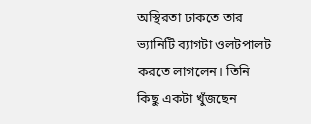অস্থিরতা ঢাকতে তার ভ্যানিটি ব্যাগটা ওলটপালট করতে লাগলেন। তিনি কিছু একটা খুঁজছেন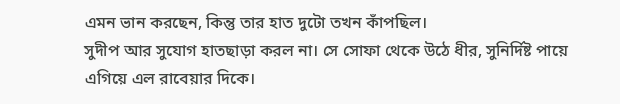এমন ভান করছেন, কিন্তু তার হাত দুটো তখন কাঁপছিল।
সুদীপ আর সুযোগ হাতছাড়া করল না। সে সোফা থেকে উঠে ধীর, সুনির্দিষ্ট পায়ে এগিয়ে এল রাবেয়ার দিকে।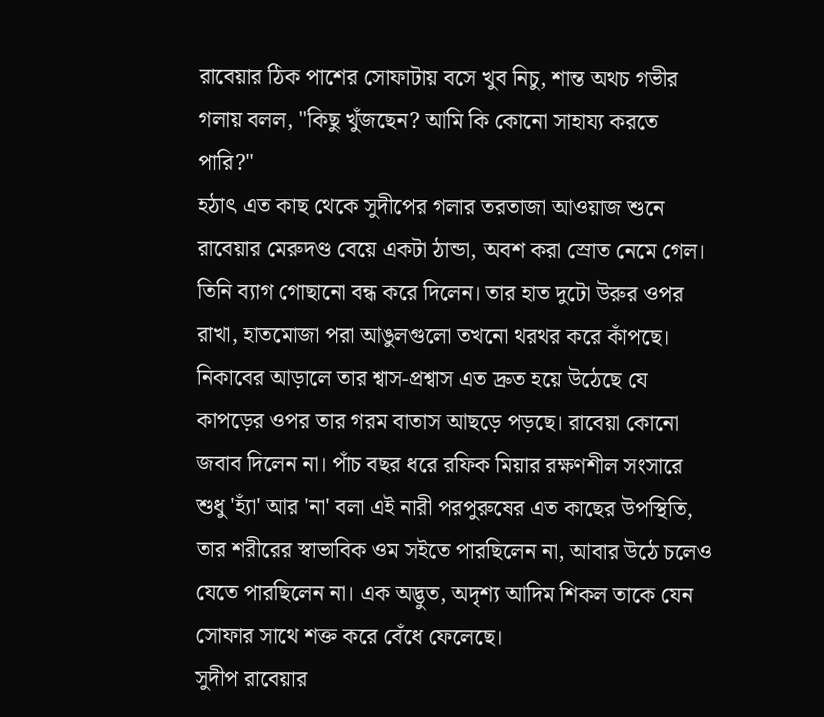রাবেয়ার ঠিক পাশের সোফাটায় বসে খুব নিচু, শান্ত অথচ গভীর গলায় বলল, "কিছু খুঁজছেন? আমি কি কোনো সাহায্য করতে পারি?"
হঠাৎ এত কাছ থেকে সুদীপের গলার তরতাজা আওয়াজ শুনে রাবেয়ার মেরুদণ্ড বেয়ে একটা ঠান্ডা, অবশ করা স্রোত নেমে গেল। তিনি ব্যাগ গোছানো বন্ধ করে দিলেন। তার হাত দুটো উরুর ওপর রাখা, হাতমোজা পরা আঙুলগুলো তখনো থরথর করে কাঁপছে। নিকাবের আড়ালে তার শ্বাস-প্রশ্বাস এত দ্রুত হয়ে উঠেছে যে কাপড়ের ওপর তার গরম বাতাস আছড়ে পড়ছে। রাবেয়া কোনো জবাব দিলেন না। পাঁচ বছর ধরে রফিক মিয়ার রক্ষণশীল সংসারে শুধু 'হ্যাঁ' আর 'না' বলা এই নারী পরপুরুষের এত কাছের উপস্থিতি, তার শরীরের স্বাভাবিক ওম সইতে পারছিলেন না, আবার উঠে চলেও যেতে পারছিলেন না। এক অদ্ভুত, অদৃশ্য আদিম শিকল তাকে যেন সোফার সাথে শক্ত করে বেঁধে ফেলেছে।
সুদীপ রাবেয়ার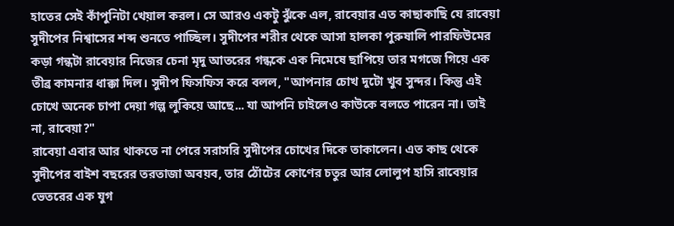হাতের সেই কাঁপুনিটা খেয়াল করল। সে আরও একটু ঝুঁকে এল, রাবেয়ার এত কাছাকাছি যে রাবেয়া সুদীপের নিশ্বাসের শব্দ শুনতে পাচ্ছিল। সুদীপের শরীর থেকে আসা হালকা পুরুষালি পারফিউমের কড়া গন্ধটা রাবেয়ার নিজের চেনা মৃদু আতরের গন্ধকে এক নিমেষে ছাপিয়ে তার মগজে গিয়ে এক তীব্র কামনার ধাক্কা দিল। সুদীপ ফিসফিস করে বলল, "আপনার চোখ দুটো খুব সুন্দর। কিন্তু এই চোখে অনেক চাপা দেয়া গল্প লুকিয়ে আছে... যা আপনি চাইলেও কাউকে বলতে পারেন না। তাই না, রাবেয়া?"
রাবেয়া এবার আর থাকতে না পেরে সরাসরি সুদীপের চোখের দিকে তাকালেন। এত কাছ থেকে সুদীপের বাইশ বছরের তরতাজা অবয়ব, তার ঠোঁটের কোণের চতুর আর লোলুপ হাসি রাবেয়ার ভেতরের এক যুগ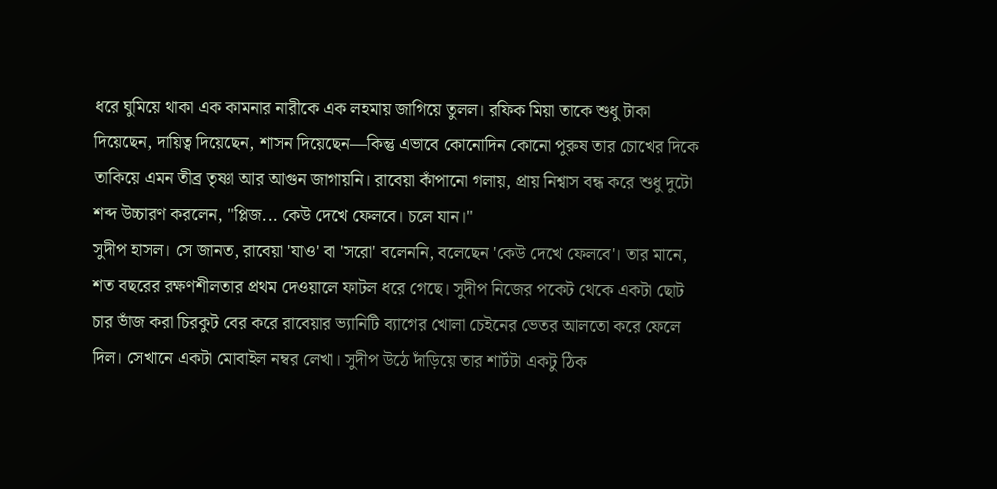ধরে ঘুমিয়ে থাকা এক কামনার নারীকে এক লহমায় জাগিয়ে তুলল। রফিক মিয়া তাকে শুধু টাকা দিয়েছেন, দায়িত্ব দিয়েছেন, শাসন দিয়েছেন—কিন্তু এভাবে কোনোদিন কোনো পুরুষ তার চোখের দিকে তাকিয়ে এমন তীব্র তৃষ্ণা আর আগুন জাগায়নি। রাবেয়া কাঁপানো গলায়, প্রায় নিশ্বাস বন্ধ করে শুধু দুটো শব্দ উচ্চারণ করলেন, "প্লিজ... কেউ দেখে ফেলবে। চলে যান।"
সুদীপ হাসল। সে জানত, রাবেয়া 'যাও' বা 'সরো' বলেননি, বলেছেন 'কেউ দেখে ফেলবে'। তার মানে, শত বছরের রক্ষণশীলতার প্রথম দেওয়ালে ফাটল ধরে গেছে। সুদীপ নিজের পকেট থেকে একটা ছোট চার ভাঁজ করা চিরকুট বের করে রাবেয়ার ভ্যানিটি ব্যাগের খোলা চেইনের ভেতর আলতো করে ফেলে দিল। সেখানে একটা মোবাইল নম্বর লেখা। সুদীপ উঠে দাঁড়িয়ে তার শার্টটা একটু ঠিক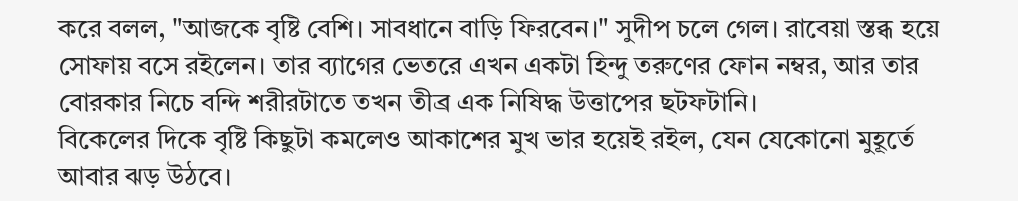করে বলল, "আজকে বৃষ্টি বেশি। সাবধানে বাড়ি ফিরবেন।" সুদীপ চলে গেল। রাবেয়া স্তব্ধ হয়ে সোফায় বসে রইলেন। তার ব্যাগের ভেতরে এখন একটা হিন্দু তরুণের ফোন নম্বর, আর তার বোরকার নিচে বন্দি শরীরটাতে তখন তীব্র এক নিষিদ্ধ উত্তাপের ছটফটানি।
বিকেলের দিকে বৃষ্টি কিছুটা কমলেও আকাশের মুখ ভার হয়েই রইল, যেন যেকোনো মুহূর্তে আবার ঝড় উঠবে।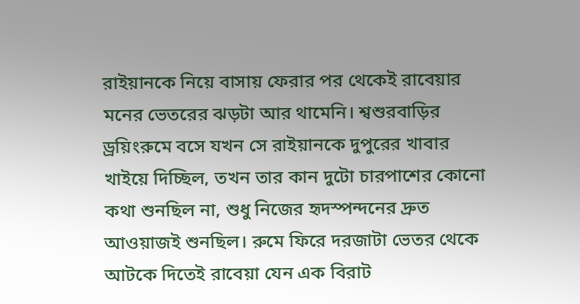রাইয়ানকে নিয়ে বাসায় ফেরার পর থেকেই রাবেয়ার মনের ভেতরের ঝড়টা আর থামেনি। শ্বশুরবাড়ির ড্রয়িংরুমে বসে যখন সে রাইয়ানকে দুপুরের খাবার খাইয়ে দিচ্ছিল, তখন তার কান দুটো চারপাশের কোনো কথা শুনছিল না, শুধু নিজের হৃদস্পন্দনের দ্রুত আওয়াজই শুনছিল। রুমে ফিরে দরজাটা ভেতর থেকে আটকে দিতেই রাবেয়া যেন এক বিরাট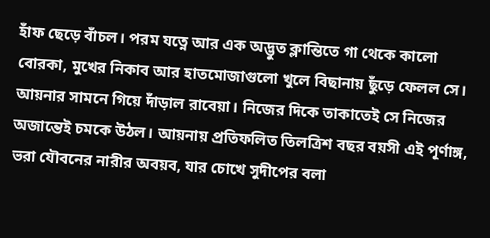হাঁফ ছেড়ে বাঁচল। পরম যত্নে আর এক অদ্ভুত ক্লান্তিতে গা থেকে কালো বোরকা, মুখের নিকাব আর হাতমোজাগুলো খুলে বিছানায় ছুঁড়ে ফেলল সে।
আয়নার সামনে গিয়ে দাঁড়াল রাবেয়া। নিজের দিকে তাকাতেই সে নিজের অজান্তেই চমকে উঠল। আয়নায় প্রতিফলিত তিলত্রিশ বছর বয়সী এই পূর্ণাঙ্গ, ভরা যৌবনের নারীর অবয়ব, যার চোখে সুদীপের বলা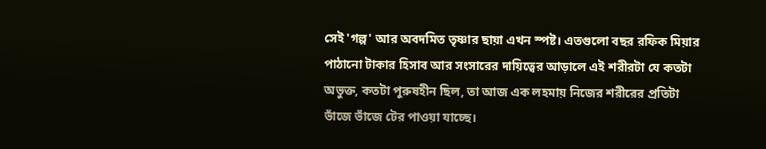সেই 'গল্প' আর অবদমিত তৃষ্ণার ছায়া এখন স্পষ্ট। এতগুলো বছর রফিক মিয়ার পাঠানো টাকার হিসাব আর সংসারের দায়িত্বের আড়ালে এই শরীরটা যে কতটা অভুক্ত, কতটা পুরুষহীন ছিল, তা আজ এক লহমায় নিজের শরীরের প্রতিটা ভাঁজে ভাঁজে টের পাওয়া যাচ্ছে।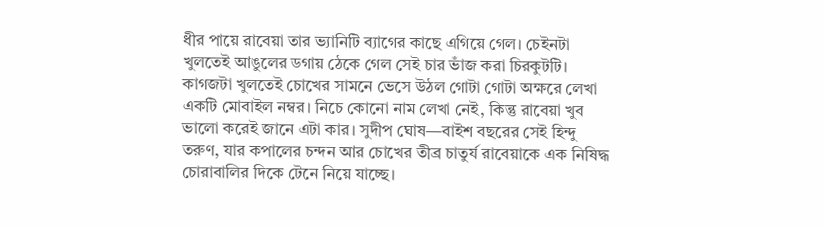ধীর পায়ে রাবেয়া তার ভ্যানিটি ব্যাগের কাছে এগিয়ে গেল। চেইনটা খুলতেই আঙুলের ডগায় ঠেকে গেল সেই চার ভাঁজ করা চিরকুটটি। কাগজটা খুলতেই চোখের সামনে ভেসে উঠল গোটা গোটা অক্ষরে লেখা একটি মোবাইল নম্বর। নিচে কোনো নাম লেখা নেই, কিন্তু রাবেয়া খুব ভালো করেই জানে এটা কার। সুদীপ ঘোষ—বাইশ বছরের সেই হিন্দু তরুণ, যার কপালের চন্দন আর চোখের তীব্র চাতুর্য রাবেয়াকে এক নিষিদ্ধ চোরাবালির দিকে টেনে নিয়ে যাচ্ছে।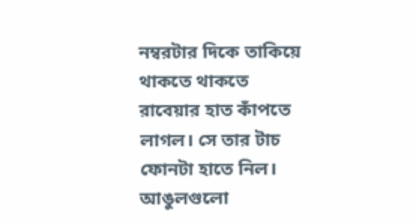নম্বরটার দিকে তাকিয়ে থাকতে থাকতে রাবেয়ার হাত কাঁপতে লাগল। সে তার টাচ ফোনটা হাতে নিল। আঙুলগুলো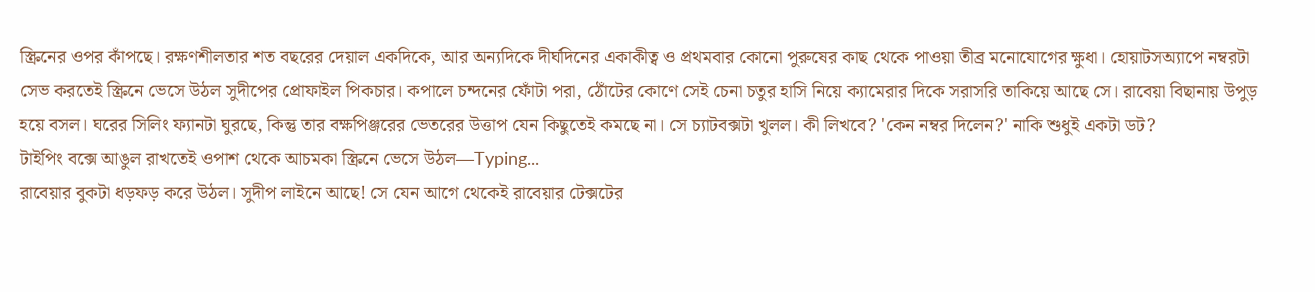স্ক্রিনের ওপর কাঁপছে। রক্ষণশীলতার শত বছরের দেয়াল একদিকে, আর অন্যদিকে দীর্ঘদিনের একাকীত্ব ও প্রথমবার কোনো পুরুষের কাছ থেকে পাওয়া তীব্র মনোযোগের ক্ষুধা। হোয়াটসঅ্যাপে নম্বরটা সেভ করতেই স্ক্রিনে ভেসে উঠল সুদীপের প্রোফাইল পিকচার। কপালে চন্দনের ফোঁটা পরা, ঠোঁটের কোণে সেই চেনা চতুর হাসি নিয়ে ক্যামেরার দিকে সরাসরি তাকিয়ে আছে সে। রাবেয়া বিছানায় উপুড় হয়ে বসল। ঘরের সিলিং ফ্যানটা ঘুরছে, কিন্তু তার বক্ষপিঞ্জরের ভেতরের উত্তাপ যেন কিছুতেই কমছে না। সে চ্যাটবক্সটা খুলল। কী লিখবে? 'কেন নম্বর দিলেন?' নাকি শুধুই একটা ডট?
টাইপিং বক্সে আঙুল রাখতেই ওপাশ থেকে আচমকা স্ক্রিনে ভেসে উঠল—Typing...
রাবেয়ার বুকটা ধড়ফড় করে উঠল। সুদীপ লাইনে আছে! সে যেন আগে থেকেই রাবেয়ার টেক্সটের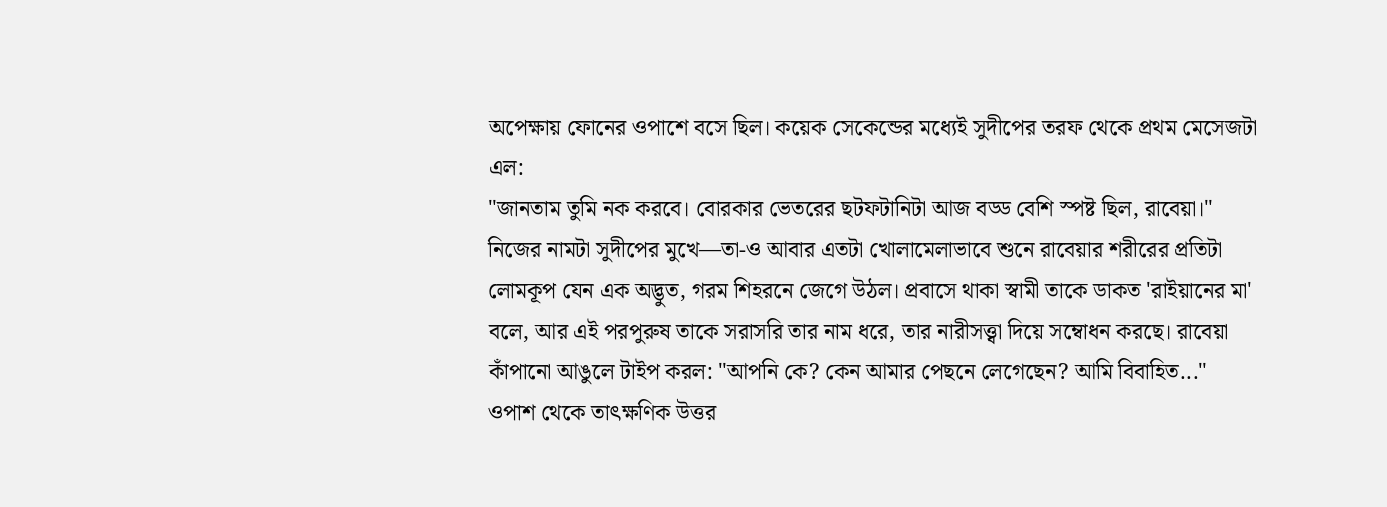অপেক্ষায় ফোনের ওপাশে বসে ছিল। কয়েক সেকেন্ডের মধ্যেই সুদীপের তরফ থেকে প্রথম মেসেজটা এল:
"জানতাম তুমি নক করবে। বোরকার ভেতরের ছটফটানিটা আজ বড্ড বেশি স্পষ্ট ছিল, রাবেয়া।"
নিজের নামটা সুদীপের মুখে—তা-ও আবার এতটা খোলামেলাভাবে শুনে রাবেয়ার শরীরের প্রতিটা লোমকূপ যেন এক অদ্ভুত, গরম শিহরনে জেগে উঠল। প্রবাসে থাকা স্বামী তাকে ডাকত 'রাইয়ানের মা' বলে, আর এই পরপুরুষ তাকে সরাসরি তার নাম ধরে, তার নারীসত্ত্বা দিয়ে সম্বোধন করছে। রাবেয়া কাঁপানো আঙুলে টাইপ করল: "আপনি কে? কেন আমার পেছনে লেগেছেন? আমি বিবাহিত..."
ওপাশ থেকে তাৎক্ষণিক উত্তর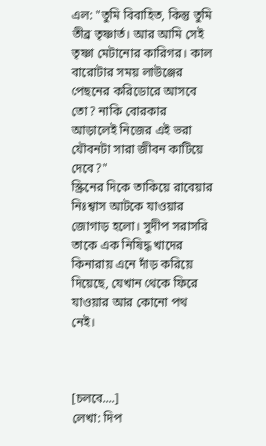এল: "তুমি বিবাহিত, কিন্তু তুমি তীব্র তৃষ্ণার্ত। আর আমি সেই তৃষ্ণা মেটানোর কারিগর। কাল বারোটার সময় লাউঞ্জের পেছনের করিডোরে আসবে তো? নাকি বোরকার আড়ালেই নিজের এই ভরা যৌবনটা সারা জীবন কাটিয়ে দেবে?"
স্ক্রিনের দিকে তাকিয়ে রাবেয়ার নিঃশ্বাস আটকে যাওয়ার জোগাড় হলো। সুদীপ সরাসরি তাকে এক নিষিদ্ধ খাদের কিনারায় এনে দাঁড় করিয়ে দিয়েছে, যেখান থেকে ফিরে যাওয়ার আর কোনো পথ নেই।



[চলবে....]
লেখা: দিপ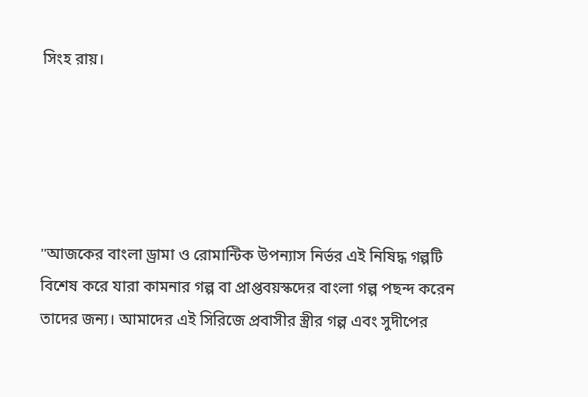সিংহ রায়।





"আজকের বাংলা ড্রামা ও রোমান্টিক উপন্যাস নির্ভর এই নিষিদ্ধ গল্পটি বিশেষ করে যারা কামনার গল্প বা প্রাপ্তবয়স্কদের বাংলা গল্প পছন্দ করেন তাদের জন্য। আমাদের এই সিরিজে প্রবাসীর স্ত্রীর গল্প এবং সুদীপের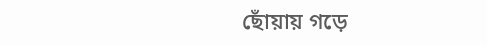ছোঁয়ায় গড়ে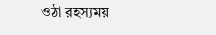ওঠা রহস্যময়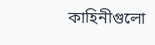কাহিনীগুলো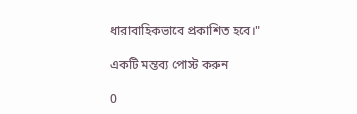ধারাবাহিকভাবে প্রকাশিত হবে।"

একটি মন্তব্য পোস্ট করুন

0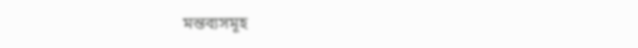মন্তব্যসমূহ